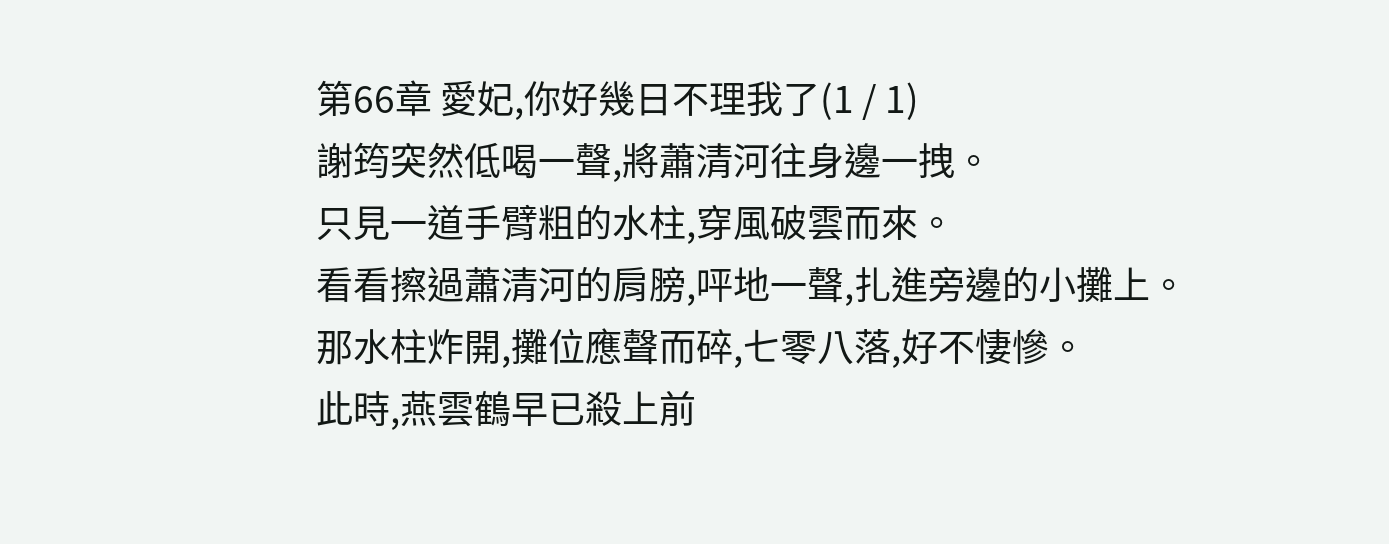第66章 愛妃,你好幾日不理我了(1 / 1)
謝筠突然低喝一聲,將蕭清河往身邊一拽。
只見一道手臂粗的水柱,穿風破雲而來。
看看擦過蕭清河的肩膀,呯地一聲,扎進旁邊的小攤上。
那水柱炸開,攤位應聲而碎,七零八落,好不悽慘。
此時,燕雲鶴早已殺上前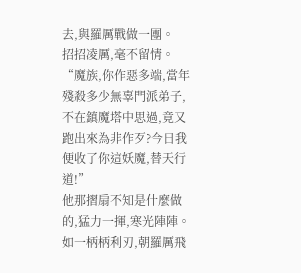去,與羅厲戰做一團。
招招凌厲,毫不留情。
“魔族,你作惡多端,當年殘殺多少無辜門派弟子,不在鎮魔塔中思過,竟又跑出來為非作歹?今日我便收了你這妖魔,替天行道!”
他那摺扇不知是什麼做的,猛力一揮,寒光陣陣。
如一柄柄利刃,朝羅厲飛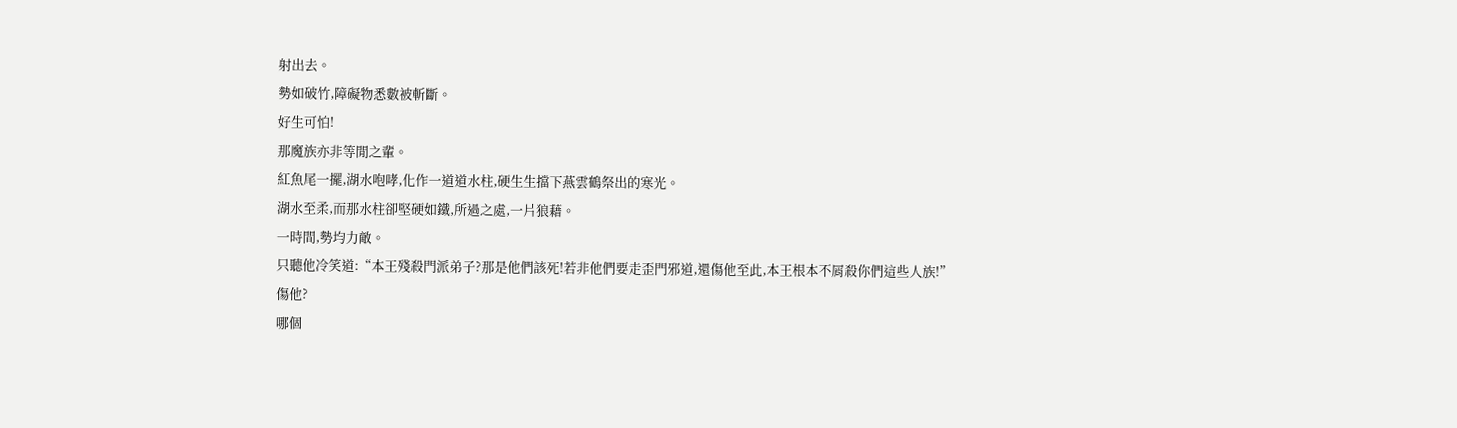射出去。
勢如破竹,障礙物悉數被斬斷。
好生可怕!
那魔族亦非等閒之輩。
紅魚尾一擺,湖水咆哮,化作一道道水柱,硬生生擋下燕雲鶴祭出的寒光。
湖水至柔,而那水柱卻堅硬如鐵,所過之處,一片狼藉。
一時間,勢均力敵。
只聽他冷笑道:“本王殘殺門派弟子?那是他們該死!若非他們要走歪門邪道,還傷他至此,本王根本不屑殺你們這些人族!”
傷他?
哪個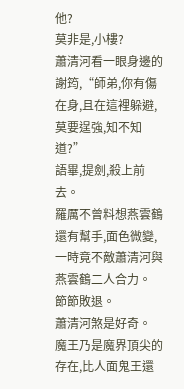他?
莫非是,小樓?
蕭清河看一眼身邊的謝筠,“師弟,你有傷在身,且在這裡躲避,莫要逞強,知不知道?”
語畢,提劍,殺上前去。
羅厲不曾料想燕雲鶴還有幫手,面色微變,一時竟不敵蕭清河與燕雲鶴二人合力。
節節敗退。
蕭清河煞是好奇。
魔王乃是魔界頂尖的存在,比人面鬼王還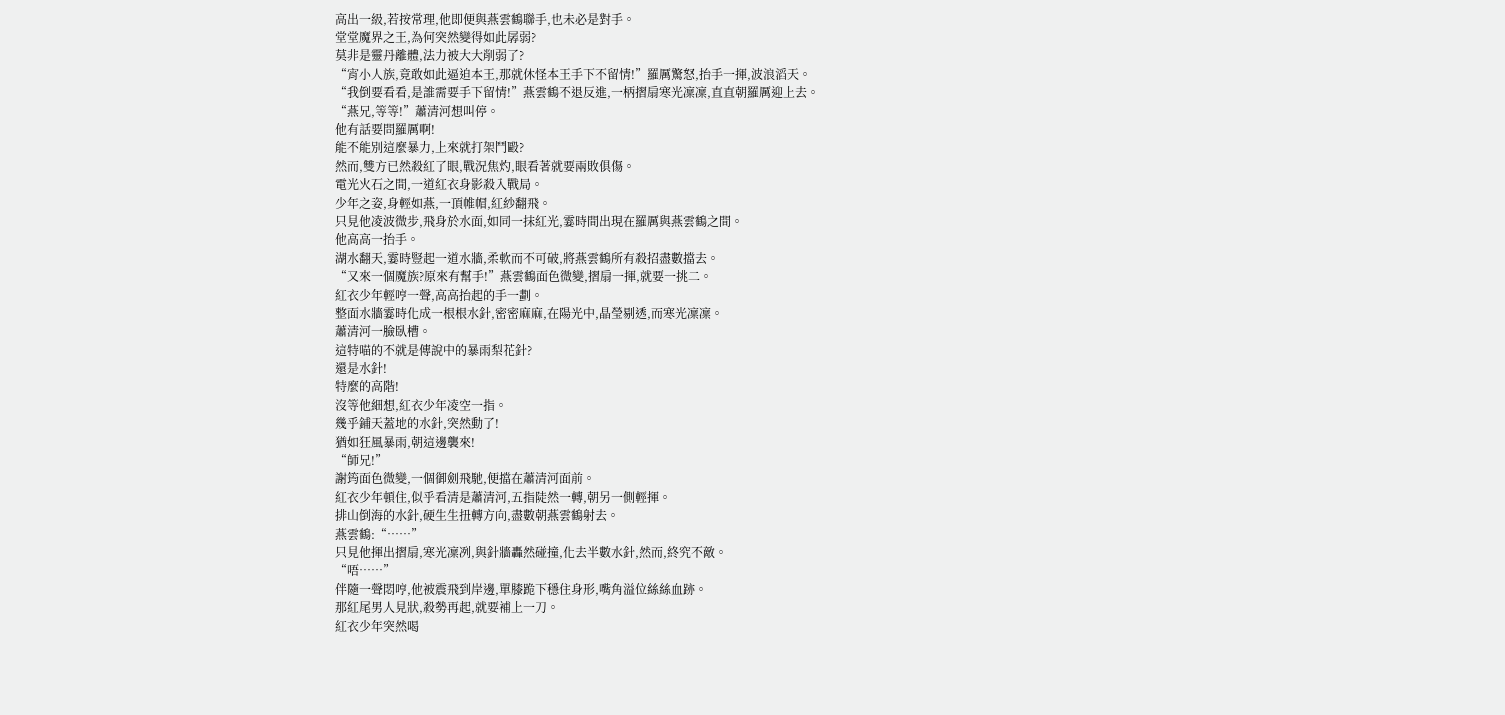高出一級,若按常理,他即便與燕雲鶴聯手,也未必是對手。
堂堂魔界之王,為何突然變得如此孱弱?
莫非是靈丹離體,法力被大大削弱了?
“宵小人族,竟敢如此逼迫本王,那就休怪本王手下不留情!”羅厲驚怒,抬手一揮,波浪滔天。
“我倒要看看,是誰需要手下留情!”燕雲鶴不退反進,一柄摺扇寒光凜凜,直直朝羅厲迎上去。
“燕兄,等等!”蕭清河想叫停。
他有話要問羅厲啊!
能不能別這麼暴力,上來就打架鬥毆?
然而,雙方已然殺紅了眼,戰況焦灼,眼看著就要兩敗俱傷。
電光火石之間,一道紅衣身影殺入戰局。
少年之姿,身輕如燕,一頂帷帽,紅紗翻飛。
只見他凌波微步,飛身於水面,如同一抹紅光,霎時間出現在羅厲與燕雲鶴之間。
他高高一抬手。
湖水翻天,霎時豎起一道水牆,柔軟而不可破,將燕雲鶴所有殺招盡數擋去。
“又來一個魔族?原來有幫手!”燕雲鶴面色微變,摺扇一揮,就要一挑二。
紅衣少年輕哼一聲,高高抬起的手一劃。
整面水牆霎時化成一根根水針,密密麻麻,在陽光中,晶瑩剔透,而寒光凜凜。
蕭清河一臉臥槽。
這特喵的不就是傳說中的暴雨梨花針?
還是水針!
特麼的高階!
沒等他細想,紅衣少年凌空一指。
幾乎鋪天蓋地的水針,突然動了!
猶如狂風暴雨,朝這邊襲來!
“師兄!”
謝筠面色微變,一個御劍飛馳,便擋在蕭清河面前。
紅衣少年頓住,似乎看清是蕭清河,五指陡然一轉,朝另一側輕揮。
排山倒海的水針,硬生生扭轉方向,盡數朝燕雲鶴射去。
燕雲鶴:“……”
只見他揮出摺扇,寒光凜冽,與針牆轟然碰撞,化去半數水針,然而,終究不敵。
“唔……”
伴隨一聲悶哼,他被震飛到岸邊,單膝跪下穩住身形,嘴角溢位絲絲血跡。
那紅尾男人見狀,殺勢再起,就要補上一刀。
紅衣少年突然喝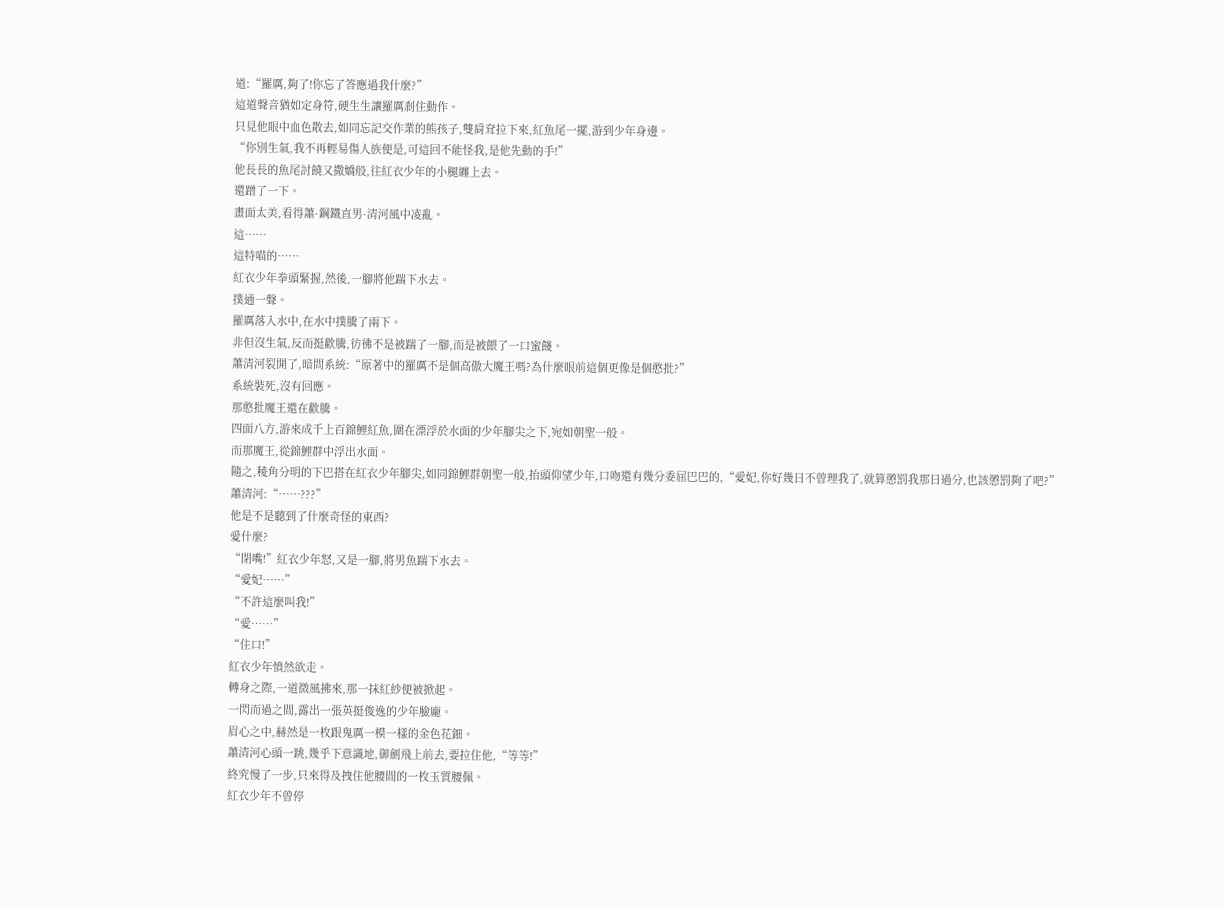道:“羅厲,夠了!你忘了答應過我什麼?”
這道聲音猶如定身符,硬生生讓羅厲剎住動作。
只見他眼中血色散去,如同忘記交作業的熊孩子,雙肩耷拉下來,紅魚尾一擺,游到少年身邊。
“你別生氣,我不再輕易傷人族便是,可這回不能怪我,是他先動的手!”
他長長的魚尾討饒又撒嬌般,往紅衣少年的小腿纏上去。
還蹭了一下。
畫面太美,看得蕭·鋼鐵直男·清河風中凌亂。
這……
這特喵的……
紅衣少年拳頭緊握,然後,一腳將他踹下水去。
撲通一聲。
羅厲落入水中,在水中撲騰了兩下。
非但沒生氣,反而挺歡騰,彷彿不是被踹了一腳,而是被餵了一口蜜餞。
蕭清河裂開了,暗問系統:“原著中的羅厲不是個高傲大魔王嗎?為什麼眼前這個更像是個憨批?”
系統裝死,沒有回應。
那憨批魔王還在歡騰。
四面八方,游來成千上百錦鯉紅魚,圍在漂浮於水面的少年腳尖之下,宛如朝聖一般。
而那魔王,從錦鯉群中浮出水面。
隨之,稜角分明的下巴搭在紅衣少年腳尖,如同錦鯉群朝聖一般,抬頭仰望少年,口吻還有幾分委屈巴巴的,“愛妃,你好幾日不曾理我了,就算懲罰我那日過分,也該懲罰夠了吧?”
蕭清河:“……???”
他是不是聽到了什麼奇怪的東西?
愛什麼?
“閉嘴!”紅衣少年怒,又是一腳,將男魚踹下水去。
“愛妃……”
“不許這麼叫我!”
“愛……”
“住口!”
紅衣少年憤然欲走。
轉身之際,一道微風拂來,那一抹紅紗便被掀起。
一閃而過之間,露出一張英挺俊逸的少年臉龐。
眉心之中,赫然是一枚跟鬼厲一模一樣的金色花鈿。
蕭清河心頭一跳,幾乎下意識地,御劍飛上前去,要拉住他,“等等!”
終究慢了一步,只來得及拽住他腰間的一枚玉質腰佩。
紅衣少年不曾停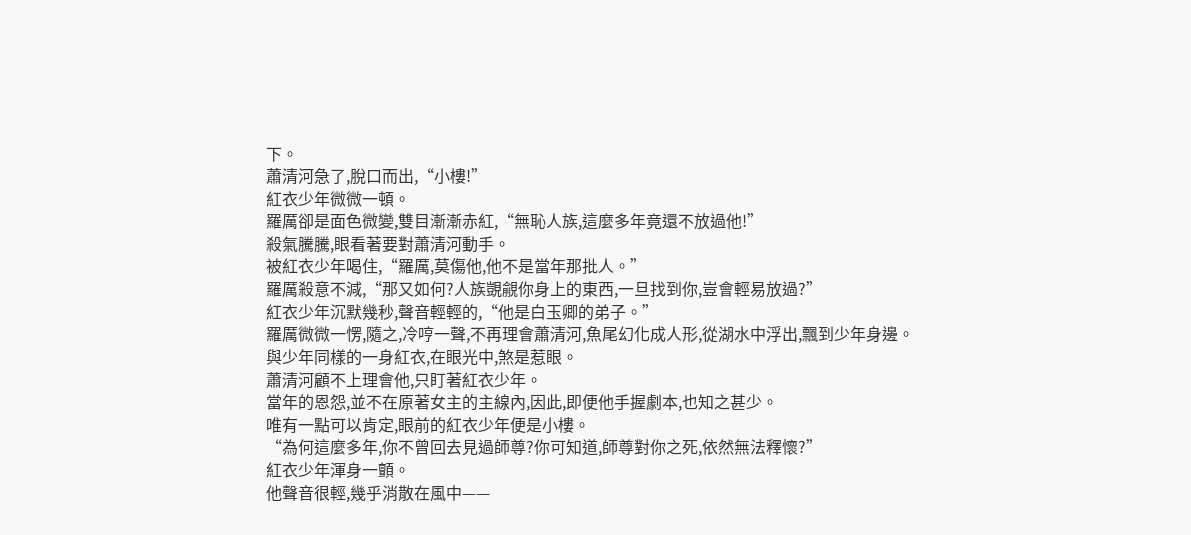下。
蕭清河急了,脫口而出,“小樓!”
紅衣少年微微一頓。
羅厲卻是面色微變,雙目漸漸赤紅,“無恥人族,這麼多年竟還不放過他!”
殺氣騰騰,眼看著要對蕭清河動手。
被紅衣少年喝住,“羅厲,莫傷他,他不是當年那批人。”
羅厲殺意不減,“那又如何?人族覬覦你身上的東西,一旦找到你,豈會輕易放過?”
紅衣少年沉默幾秒,聲音輕輕的,“他是白玉卿的弟子。”
羅厲微微一愣,隨之,冷哼一聲,不再理會蕭清河,魚尾幻化成人形,從湖水中浮出,飄到少年身邊。
與少年同樣的一身紅衣,在眼光中,煞是惹眼。
蕭清河顧不上理會他,只盯著紅衣少年。
當年的恩怨,並不在原著女主的主線內,因此,即便他手握劇本,也知之甚少。
唯有一點可以肯定,眼前的紅衣少年便是小樓。
“為何這麼多年,你不曾回去見過師尊?你可知道,師尊對你之死,依然無法釋懷?”
紅衣少年渾身一顫。
他聲音很輕,幾乎消散在風中——